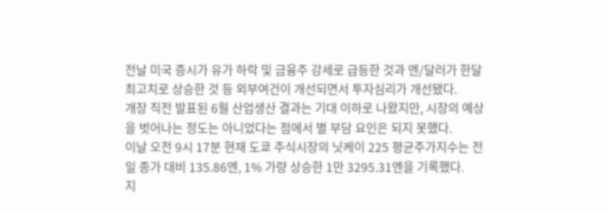전날 미국 증시가 유가 하락 및 금융주 강세로 급등한 것과 엔/달러가 한달 최고치로 상승한 것 등 외부여건이 개선되면서 투자심리가 개선됐다.
개장 직전 발표된 6월 산업생산 결과는 기대 이하로 나왔지만, 시장의 예상을 벗어나는 정도는 아니었다는 점에서 별 부담 요인은 되지 못했다.
이날 오전 9시 17분 현재 도쿄 주식시장의 닛케이 225 평균주가지수는 전일 종가 대비 135.86엔, 1% 가량 상승한 1만 3295.31엔을 기록했다.
지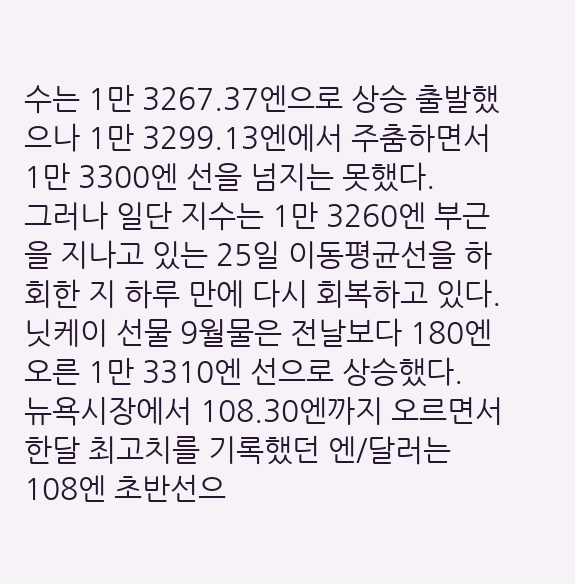수는 1만 3267.37엔으로 상승 출발했으나 1만 3299.13엔에서 주춤하면서 1만 3300엔 선을 넘지는 못했다.
그러나 일단 지수는 1만 3260엔 부근을 지나고 있는 25일 이동평균선을 하회한 지 하루 만에 다시 회복하고 있다.
닛케이 선물 9월물은 전날보다 180엔 오른 1만 3310엔 선으로 상승했다.
뉴욕시장에서 108.30엔까지 오르면서 한달 최고치를 기록했던 엔/달러는 108엔 초반선으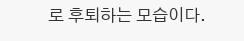로 후퇴하는 모습이다.